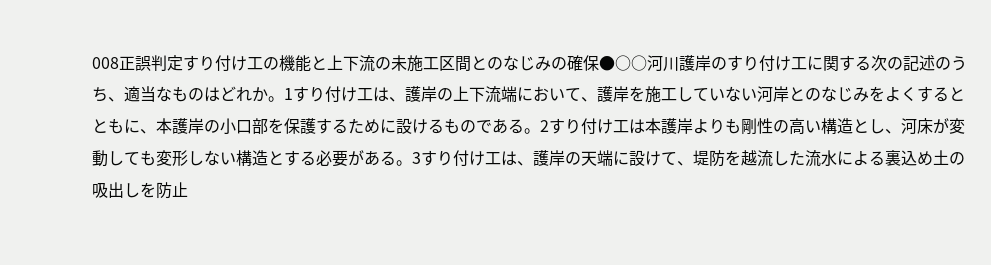008正誤判定すり付け工の機能と上下流の未施工区間とのなじみの確保●○○河川護岸のすり付け工に関する次の記述のうち、適当なものはどれか。1すり付け工は、護岸の上下流端において、護岸を施工していない河岸とのなじみをよくするとともに、本護岸の小口部を保護するために設けるものである。2すり付け工は本護岸よりも剛性の高い構造とし、河床が変動しても変形しない構造とする必要がある。3すり付け工は、護岸の天端に設けて、堤防を越流した流水による裏込め土の吸出しを防止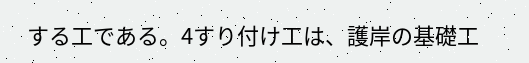する工である。4すり付け工は、護岸の基礎工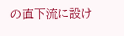の直下流に設け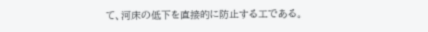て、河床の低下を直接的に防止する工である。